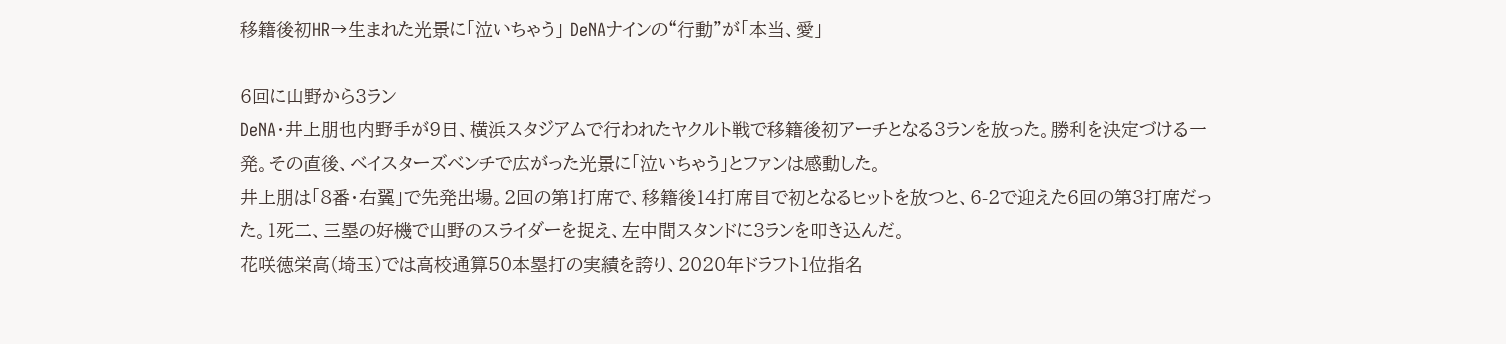移籍後初HR→生まれた光景に「泣いちゃう」 DeNAナインの“行動”が「本当、愛」

6回に山野から3ラン
DeNA・井上朋也内野手が9日、横浜スタジアムで行われたヤクルト戦で移籍後初アーチとなる3ランを放った。勝利を決定づける一発。その直後、ベイスターズベンチで広がった光景に「泣いちゃう」とファンは感動した。
井上朋は「8番・右翼」で先発出場。2回の第1打席で、移籍後14打席目で初となるヒットを放つと、6-2で迎えた6回の第3打席だった。1死二、三塁の好機で山野のスライダーを捉え、左中間スタンドに3ランを叩き込んだ。
花咲徳栄高(埼玉)では高校通算50本塁打の実績を誇り、2020年ドラフト1位指名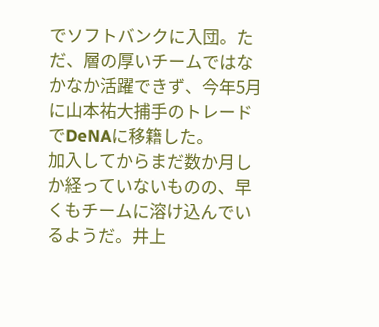でソフトバンクに入団。ただ、層の厚いチームではなかなか活躍できず、今年5月に山本祐大捕手のトレードでDeNAに移籍した。
加入してからまだ数か月しか経っていないものの、早くもチームに溶け込んでいるようだ。井上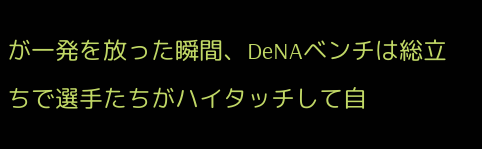が一発を放った瞬間、DeNAベンチは総立ちで選手たちがハイタッチして自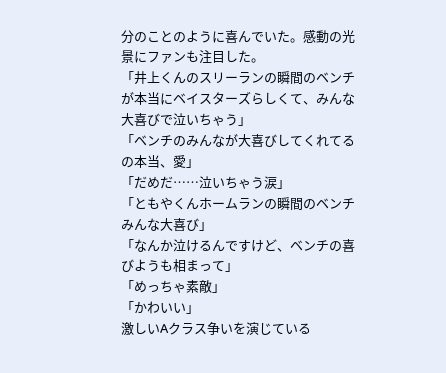分のことのように喜んでいた。感動の光景にファンも注目した。
「井上くんのスリーランの瞬間のベンチが本当にベイスターズらしくて、みんな大喜びで泣いちゃう」
「ベンチのみんなが大喜びしてくれてるの本当、愛」
「だめだ……泣いちゃう涙」
「ともやくんホームランの瞬間のベンチ みんな大喜び」
「なんか泣けるんですけど、ベンチの喜びようも相まって」
「めっちゃ素敵」
「かわいい」
激しいAクラス争いを演じている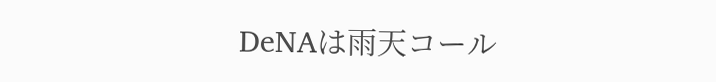DeNAは雨天コール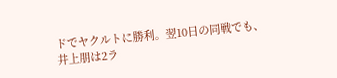ドでヤクルトに勝利。翌10日の同戦でも、井上朋は2ラ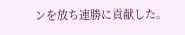ンを放ち連勝に貢献した。